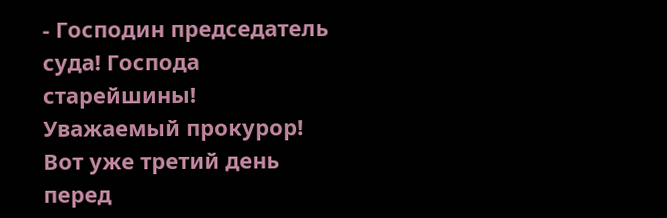- Господин председатель суда! Господа старейшины! Уважаемый прокурор! Вот уже третий день перед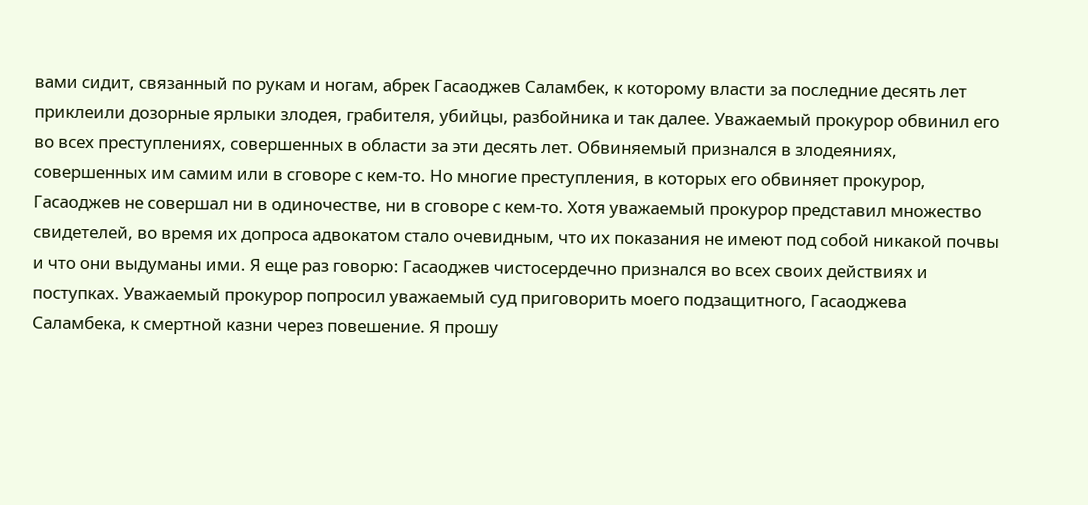вами сидит, связанный по рукам и ногам, абрек Гасаоджев Саламбек, к которому власти за последние десять лет приклеили дозорные ярлыки злодея, грабителя, убийцы, разбойника и так далее. Уважаемый прокурор обвинил его во всех преступлениях, совершенных в области за эти десять лет. Обвиняемый признался в злодеяниях, совершенных им самим или в сговоре с кем-то. Но многие преступления, в которых его обвиняет прокурор, Гасаоджев не совершал ни в одиночестве, ни в сговоре с кем-то. Хотя уважаемый прокурор представил множество свидетелей, во время их допроса адвокатом стало очевидным, что их показания не имеют под собой никакой почвы и что они выдуманы ими. Я еще раз говорю: Гасаоджев чистосердечно признался во всех своих действиях и поступках. Уважаемый прокурор попросил уважаемый суд приговорить моего подзащитного, Гасаоджева Саламбека, к смертной казни через повешение. Я прошу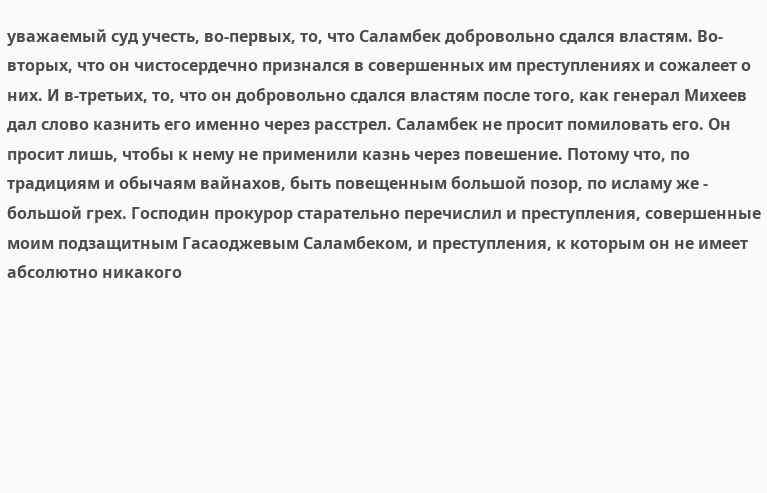уважаемый суд учесть, во-первых, то, что Саламбек добровольно сдался властям. Во-вторых, что он чистосердечно признался в совершенных им преступлениях и сожалеет о них. И в-третьих, то, что он добровольно сдался властям после того, как генерал Михеев дал слово казнить его именно через расстрел. Саламбек не просит помиловать его. Он просит лишь, чтобы к нему не применили казнь через повешение. Потому что, по традициям и обычаям вайнахов, быть повещенным большой позор, по исламу же - большой грех. Господин прокурор старательно перечислил и преступления, совершенные моим подзащитным Гасаоджевым Саламбеком, и преступления, к которым он не имеет абсолютно никакого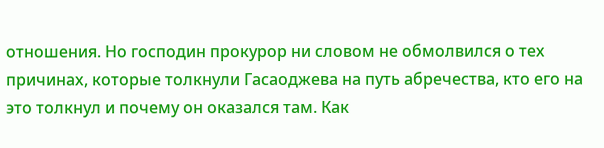отношения. Но господин прокурор ни словом не обмолвился о тех причинах, которые толкнули Гасаоджева на путь абречества, кто его на это толкнул и почему он оказался там. Как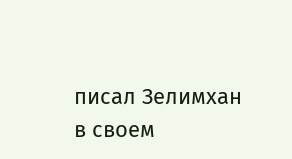писал Зелимхан в своем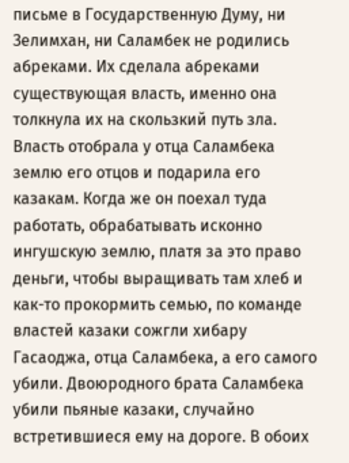письме в Государственную Думу, ни Зелимхан, ни Саламбек не родились абреками. Их сделала абреками существующая власть, именно она толкнула их на скользкий путь зла. Власть отобрала у отца Саламбека землю его отцов и подарила его казакам. Когда же он поехал туда работать, обрабатывать исконно ингушскую землю, платя за это право деньги, чтобы выращивать там хлеб и как-то прокормить семью, по команде властей казаки сожгли хибару Гасаоджа, отца Саламбека, а его самого убили. Двоюродного брата Саламбека убили пьяные казаки, случайно встретившиеся ему на дороге. В обоих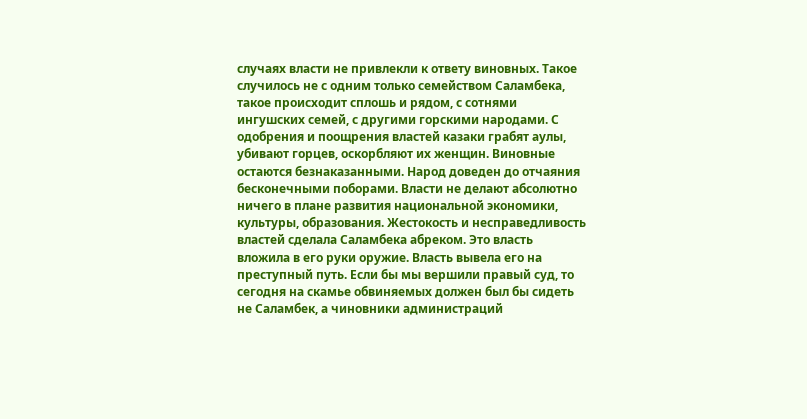случаях власти не привлекли к ответу виновных. Такое случилось не с одним только семейством Саламбека, такое происходит сплошь и рядом, с сотнями ингушских семей, с другими горскими народами. С одобрения и поощрения властей казаки грабят аулы, убивают горцев, оскорбляют их женщин. Виновные остаются безнаказанными. Народ доведен до отчаяния бесконечными поборами. Власти не делают абсолютно ничего в плане развития национальной экономики, культуры, образования. Жестокость и несправедливость властей сделала Саламбека абреком. Это власть вложила в его руки оружие. Власть вывела его на преступный путь. Если бы мы вершили правый суд, то сегодня на скамье обвиняемых должен был бы сидеть не Саламбек, а чиновники администраций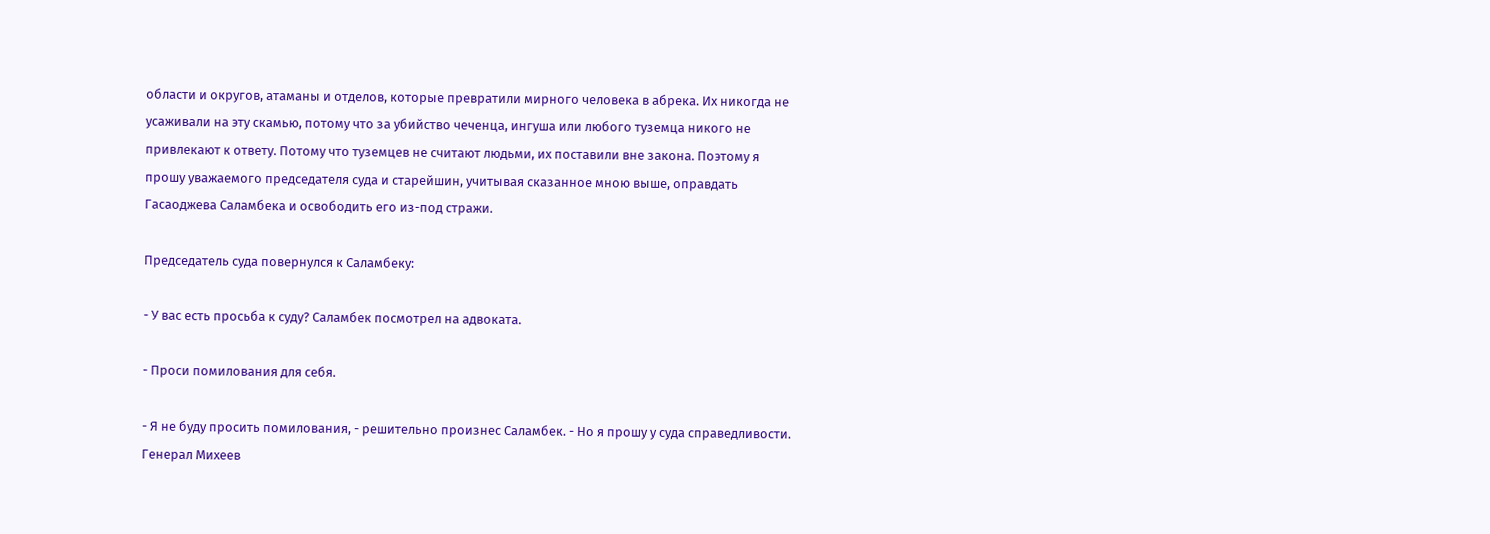области и округов, атаманы и отделов, которые превратили мирного человека в абрека. Их никогда не усаживали на эту скамью, потому что за убийство чеченца, ингуша или любого туземца никого не привлекают к ответу. Потому что туземцев не считают людьми, их поставили вне закона. Поэтому я прошу уважаемого председателя суда и старейшин, учитывая сказанное мною выше, оправдать Гасаоджева Саламбека и освободить его из-под стражи.

Председатель суда повернулся к Саламбеку:

- У вас есть просьба к суду? Саламбек посмотрел на адвоката.

- Проси помилования для себя.

- Я не буду просить помилования, - решительно произнес Саламбек. - Но я прошу у суда справедливости. Генерал Михеев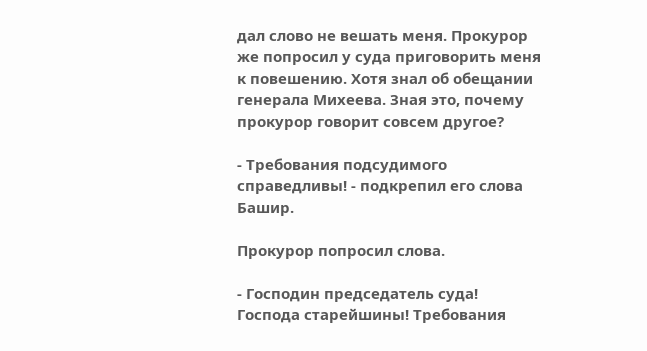дал слово не вешать меня. Прокурор же попросил у суда приговорить меня к повешению. Хотя знал об обещании генерала Михеева. Зная это, почему прокурор говорит совсем другое?

- Требования подсудимого справедливы! - подкрепил его слова Башир.

Прокурор попросил слова.

- Господин председатель суда! Господа старейшины! Требования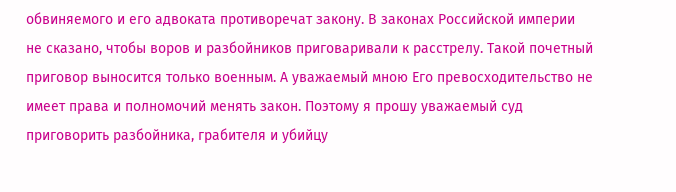обвиняемого и его адвоката противоречат закону. В законах Российской империи не сказано, чтобы воров и разбойников приговаривали к расстрелу. Такой почетный приговор выносится только военным. А уважаемый мною Его превосходительство не имеет права и полномочий менять закон. Поэтому я прошу уважаемый суд приговорить разбойника, грабителя и убийцу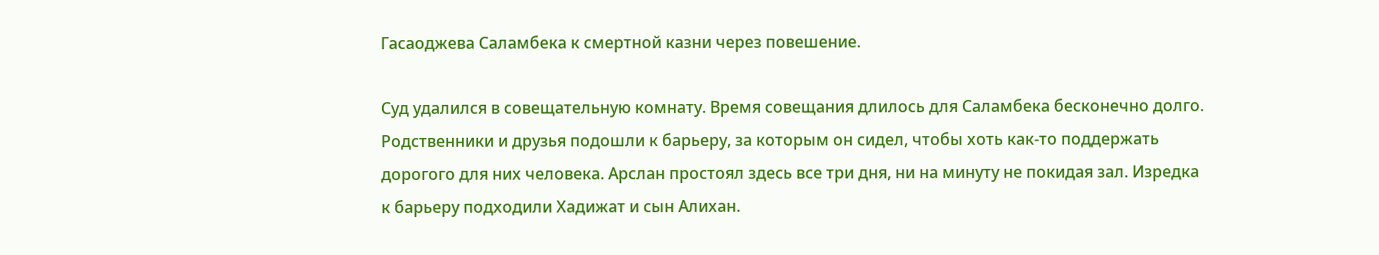Гасаоджева Саламбека к смертной казни через повешение.

Суд удалился в совещательную комнату. Время совещания длилось для Саламбека бесконечно долго. Родственники и друзья подошли к барьеру, за которым он сидел, чтобы хоть как-то поддержать дорогого для них человека. Арслан простоял здесь все три дня, ни на минуту не покидая зал. Изредка к барьеру подходили Хадижат и сын Алихан.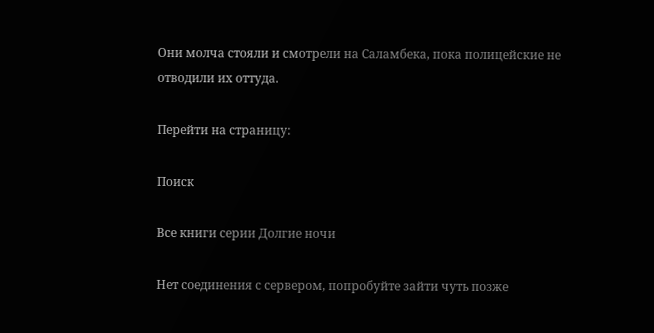Они молча стояли и смотрели на Саламбека, пока полицейские не отводили их оттуда.

Перейти на страницу:

Поиск

Все книги серии Долгие ночи

Нет соединения с сервером, попробуйте зайти чуть позже